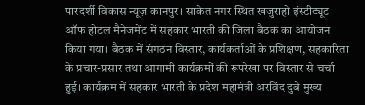पारदर्शी विकास न्यूज़ कानपुर। साकेत नगर स्थित खजुराहो इंस्टीट्यूट ऑफ होटल मैनेजमेंट में सहकार भारती की जिला बैठक का आयोजन किया गया। बैठक में संगठन विस्तार, कार्यकर्ताओं के प्रशिक्षण, सहकारिता के प्रचार-प्रसार तथा आगामी कार्यक्रमों की रूपरेखा पर विस्तार से चर्चा हुई। कार्यक्रम में सहकार भारती के प्रदेश महामंत्री अरविंद दुबे मुख्य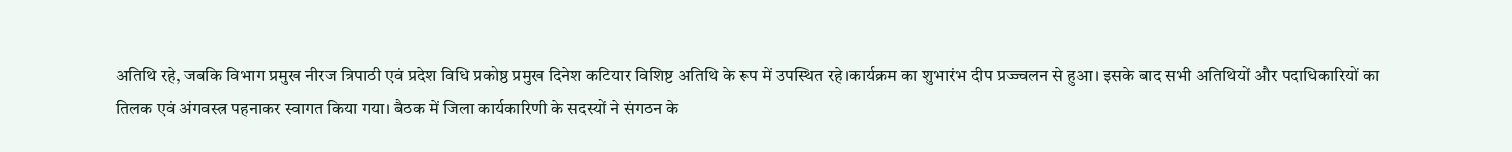अतिथि रहे, जबकि विभाग प्रमुख नीरज त्रिपाठी एवं प्रदेश विधि प्रकोष्ठ प्रमुख दिनेश कटियार विशिष्ट अतिथि के रूप में उपस्थित रहे।कार्यक्रम का शुभारंभ दीप प्रज्ज्वलन से हुआ। इसके बाद सभी अतिथियों और पदाधिकारियों का तिलक एवं अंगवस्त्र पहनाकर स्वागत किया गया। बैठक में जिला कार्यकारिणी के सदस्यों ने संगठन के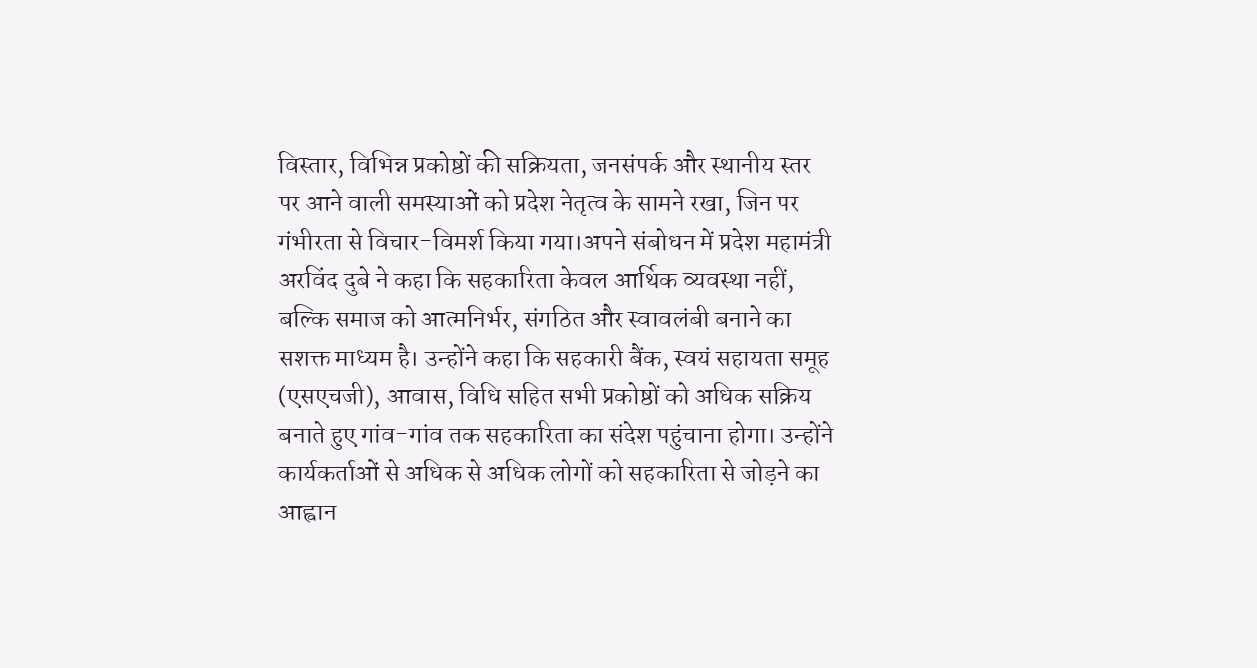विस्तार, विभिन्न प्रकोष्ठों की सक्रियता, जनसंपर्क और स्थानीय स्तर पर आने वाली समस्याओं को प्रदेश नेतृत्व के सामने रखा, जिन पर गंभीरता से विचार-विमर्श किया गया।अपने संबोधन में प्रदेश महामंत्री अरविंद दुबे ने कहा कि सहकारिता केवल आर्थिक व्यवस्था नहीं, बल्कि समाज को आत्मनिर्भर, संगठित और स्वावलंबी बनाने का सशक्त माध्यम है। उन्होंने कहा कि सहकारी बैंक, स्वयं सहायता समूह (एसएचजी), आवास, विधि सहित सभी प्रकोष्ठों को अधिक सक्रिय बनाते हुए गांव-गांव तक सहकारिता का संदेश पहुंचाना होगा। उन्होंने कार्यकर्ताओं से अधिक से अधिक लोगों को सहकारिता से जोड़ने का आह्वान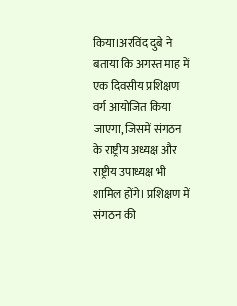किया।अरविंद दुबे ने बताया कि अगस्त माह में एक दिवसीय प्रशिक्षण वर्ग आयोजित किया जाएगा, जिसमें संगठन के राष्ट्रीय अध्यक्ष और राष्ट्रीय उपाध्यक्ष भी शामिल होंगे। प्रशिक्षण में संगठन की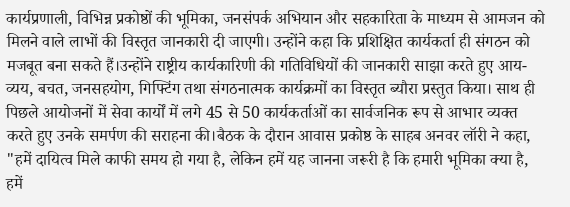कार्यप्रणाली, विभिन्न प्रकोष्ठों की भूमिका, जनसंपर्क अभियान और सहकारिता के माध्यम से आमजन को मिलने वाले लाभों की विस्तृत जानकारी दी जाएगी। उन्होंने कहा कि प्रशिक्षित कार्यकर्ता ही संगठन को मजबूत बना सकते हैं।उन्होंने राष्ट्रीय कार्यकारिणी की गतिविधियों की जानकारी साझा करते हुए आय-व्यय, बचत, जनसहयोग, गिफ्टिंग तथा संगठनात्मक कार्यक्रमों का विस्तृत ब्यौरा प्रस्तुत किया। साथ ही पिछले आयोजनों में सेवा कार्यों में लगे 45 से 50 कार्यकर्ताओं का सार्वजनिक रूप से आभार व्यक्त करते हुए उनके समर्पण की सराहना की।बैठक के दौरान आवास प्रकोष्ठ के साहब अनवर लॉरी ने कहा, "हमें दायित्व मिले काफी समय हो गया है, लेकिन हमें यह जानना जरूरी है कि हमारी भूमिका क्या है, हमें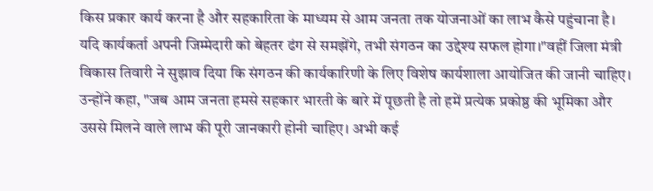किस प्रकार कार्य करना है और सहकारिता के माध्यम से आम जनता तक योजनाओं का लाभ कैसे पहुंचाना है। यदि कार्यकर्ता अपनी जिम्मेदारी को बेहतर ढंग से समझेंगे, तभी संगठन का उद्देश्य सफल होगा।"वहीं जिला मंत्री विकास तिवारी ने सुझाव दिया कि संगठन की कार्यकारिणी के लिए विशेष कार्यशाला आयोजित की जानी चाहिए। उन्होंने कहा, "जब आम जनता हमसे सहकार भारती के बारे में पूछती है तो हमें प्रत्येक प्रकोष्ठ की भूमिका और उससे मिलने वाले लाभ की पूरी जानकारी होनी चाहिए। अभी कई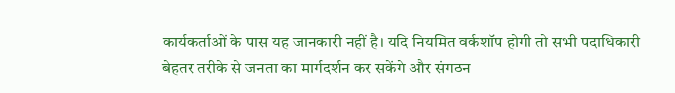कार्यकर्ताओं के पास यह जानकारी नहीं है। यदि नियमित वर्कशॉप होगी तो सभी पदाधिकारी बेहतर तरीके से जनता का मार्गदर्शन कर सकेंगे और संगठन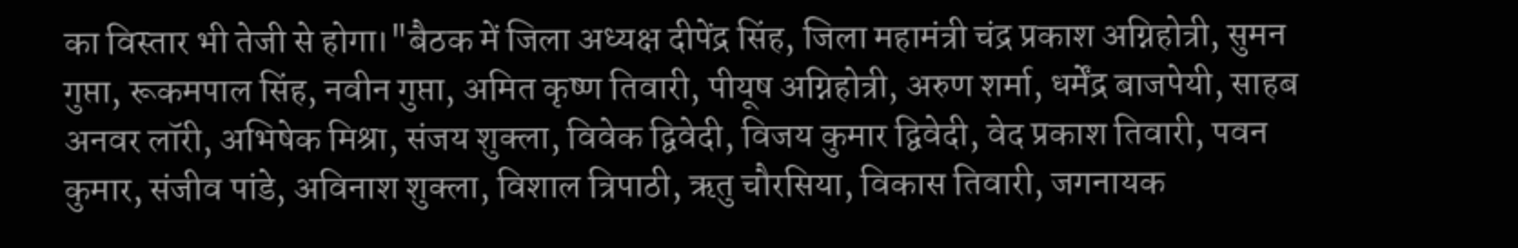का विस्तार भी तेजी से होगा।"बैठक में जिला अध्यक्ष दीपेंद्र सिंह, जिला महामंत्री चंद्र प्रकाश अग्निहोत्री, सुमन गुप्ता, रूकमपाल सिंह, नवीन गुप्ता, अमित कृष्ण तिवारी, पीयूष अग्निहोत्री, अरुण शर्मा, धर्मेंद्र बाजपेयी, साहब अनवर लॉरी, अभिषेक मिश्रा, संजय शुक्ला, विवेक द्विवेदी, विजय कुमार द्विवेदी, वेद प्रकाश तिवारी, पवन कुमार, संजीव पांडे, अविनाश शुक्ला, विशाल त्रिपाठी, ऋतु चौरसिया, विकास तिवारी, जगनायक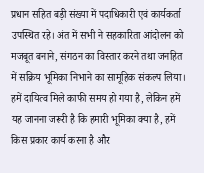प्रधान सहित बड़ी संख्या में पदाधिकारी एवं कार्यकर्ता उपस्थित रहे। अंत में सभी ने सहकारिता आंदोलन को मजबूत बनाने, संगठन का विस्तार करने तथा जनहित में सक्रिय भूमिका निभाने का सामूहिक संकल्प लिया।
हमें दायित्व मिले काफी समय हो गया है, लेकिन हमें यह जानना जरूरी है कि हमारी भूमिका क्या है, हमें किस प्रकार कार्य करना है और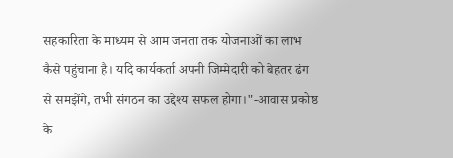सहकारिता के माध्यम से आम जनता तक योजनाओं का लाभ कैसे पहुंचाना है। यदि कार्यकर्ता अपनी जिम्मेदारी को बेहतर ढंग से समझेंगे, तभी संगठन का उद्देश्य सफल होगा।"-आवास प्रकोष्ठ के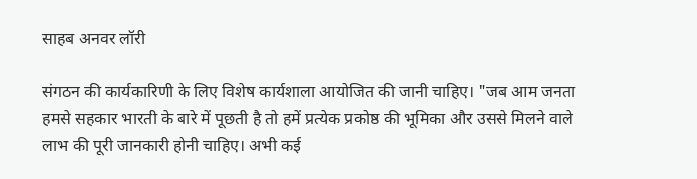साहब अनवर लॉरी

संगठन की कार्यकारिणी के लिए विशेष कार्यशाला आयोजित की जानी चाहिए। "जब आम जनता हमसे सहकार भारती के बारे में पूछती है तो हमें प्रत्येक प्रकोष्ठ की भूमिका और उससे मिलने वाले लाभ की पूरी जानकारी होनी चाहिए। अभी कई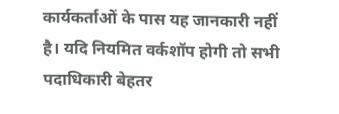कार्यकर्ताओं के पास यह जानकारी नहीं है। यदि नियमित वर्कशॉप होगी तो सभी पदाधिकारी बेहतर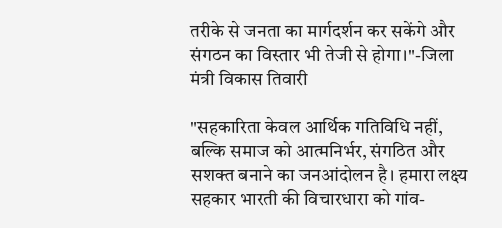तरीके से जनता का मार्गदर्शन कर सकेंगे और संगठन का विस्तार भी तेजी से होगा।"-जिला मंत्री विकास तिवारी

"सहकारिता केवल आर्थिक गतिविधि नहीं, बल्कि समाज को आत्मनिर्भर, संगठित और सशक्त बनाने का जनआंदोलन है। हमारा लक्ष्य सहकार भारती की विचारधारा को गांव-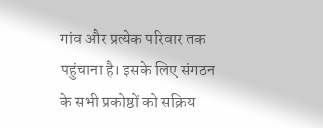गांव और प्रत्येक परिवार तक पहुंचाना है। इसके लिए संगठन के सभी प्रकोष्ठों को सक्रिय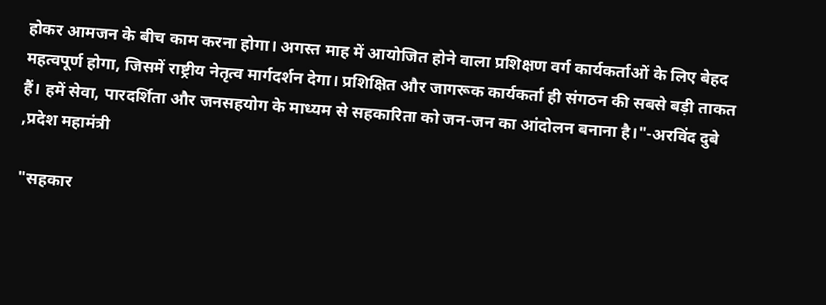होकर आमजन के बीच काम करना होगा। अगस्त माह में आयोजित होने वाला प्रशिक्षण वर्ग कार्यकर्ताओं के लिए बेहद महत्वपूर्ण होगा, जिसमें राष्ट्रीय नेतृत्व मार्गदर्शन देगा। प्रशिक्षित और जागरूक कार्यकर्ता ही संगठन की सबसे बड़ी ताकत हैं। हमें सेवा, पारदर्शिता और जनसहयोग के माध्यम से सहकारिता को जन-जन का आंदोलन बनाना है।"-अरविंद दुबे ,प्रदेश महामंत्री

"सहकार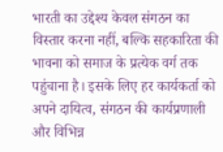भारती का उद्देश्य केवल संगठन का विस्तार करना नहीं, बल्कि सहकारिता की भावना को समाज के प्रत्येक वर्ग तक पहुंचाना है। इसके लिए हर कार्यकर्ता को अपने दायित्व, संगठन की कार्यप्रणाली और विभिन्न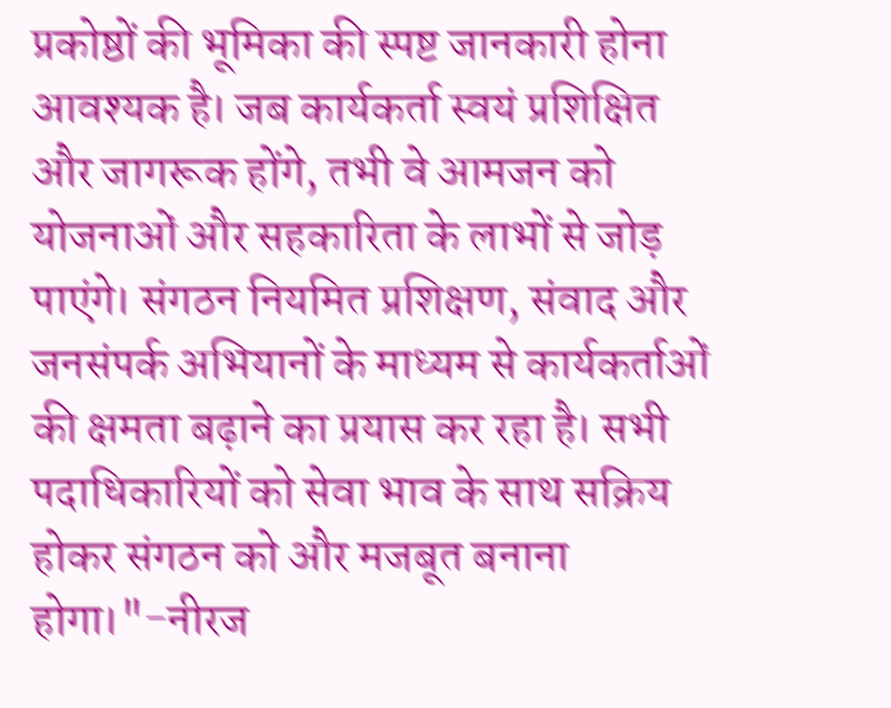प्रकोष्ठों की भूमिका की स्पष्ट जानकारी होना आवश्यक है। जब कार्यकर्ता स्वयं प्रशिक्षित और जागरूक होंगे, तभी वे आमजन को योजनाओं और सहकारिता के लाभों से जोड़ पाएंगे। संगठन नियमित प्रशिक्षण, संवाद और जनसंपर्क अभियानों के माध्यम से कार्यकर्ताओं की क्षमता बढ़ाने का प्रयास कर रहा है। सभी पदाधिकारियों को सेवा भाव के साथ सक्रिय होकर संगठन को और मजबूत बनाना होगा।"-नीरज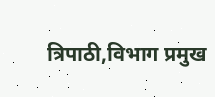त्रिपाठी,विभाग प्रमुख